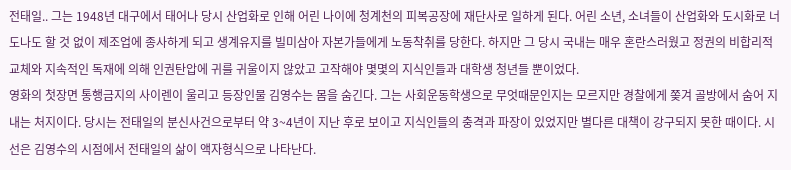전태일.. 그는 1948년 대구에서 태어나 당시 산업화로 인해 어린 나이에 청계천의 피복공장에 재단사로 일하게 된다. 어린 소년, 소녀들이 산업화와 도시화로 너도나도 할 것 없이 제조업에 종사하게 되고 생계유지를 빌미삼아 자본가들에게 노동착취를 당한다. 하지만 그 당시 국내는 매우 혼란스러웠고 정권의 비합리적 교체와 지속적인 독재에 의해 인권탄압에 귀를 귀울이지 않았고 고작해야 몇몇의 지식인들과 대학생 청년들 뿐이었다.
영화의 첫장면 통행금지의 사이렌이 울리고 등장인물 김영수는 몸을 숨긴다. 그는 사회운동학생으로 무엇때문인지는 모르지만 경찰에게 쫒겨 골방에서 숨어 지내는 처지이다. 당시는 전태일의 분신사건으로부터 약 3~4년이 지난 후로 보이고 지식인들의 충격과 파장이 있었지만 별다른 대책이 강구되지 못한 때이다. 시선은 김영수의 시점에서 전태일의 삶이 액자형식으로 나타난다.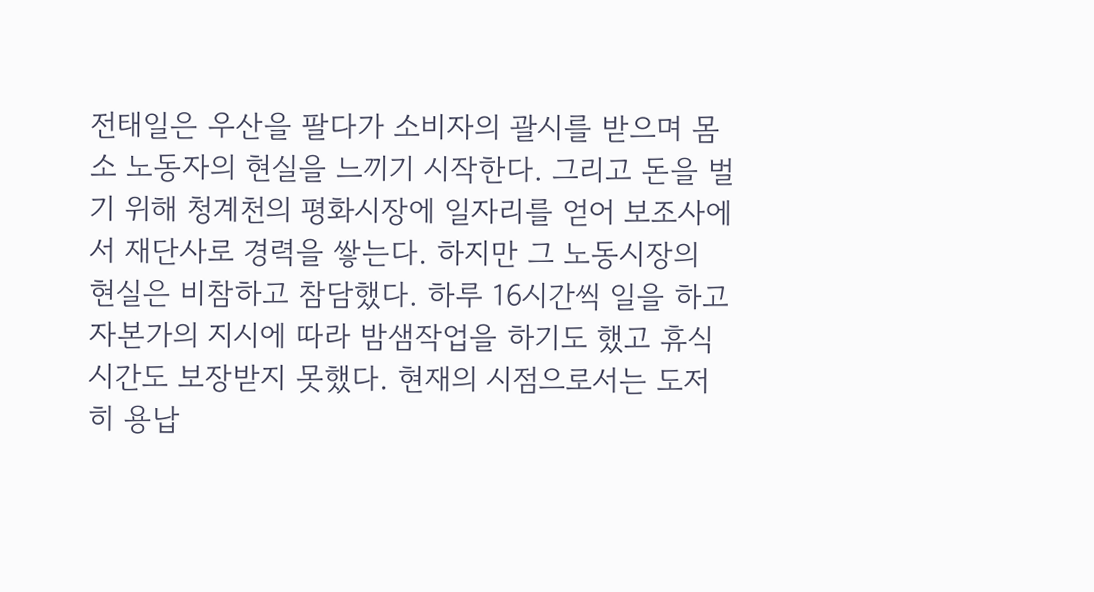전태일은 우산을 팔다가 소비자의 괄시를 받으며 몸소 노동자의 현실을 느끼기 시작한다. 그리고 돈을 벌기 위해 청계천의 평화시장에 일자리를 얻어 보조사에서 재단사로 경력을 쌓는다. 하지만 그 노동시장의 현실은 비참하고 참담했다. 하루 16시간씩 일을 하고 자본가의 지시에 따라 밤샘작업을 하기도 했고 휴식시간도 보장받지 못했다. 현재의 시점으로서는 도저히 용납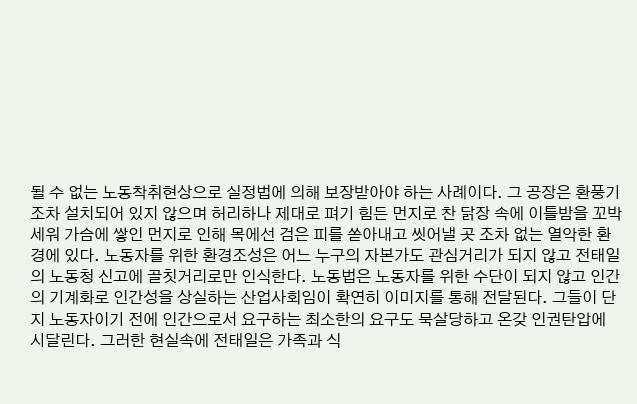될 수 없는 노동착취현상으로 실정법에 의해 보장받아야 하는 사례이다. 그 공장은 환풍기조차 설치되어 있지 않으며 허리하나 제대로 펴기 힘든 먼지로 찬 닭장 속에 이틀밤을 꼬박세워 가슴에 쌓인 먼지로 인해 목에선 검은 피를 쏟아내고 씻어낼 곳 조차 없는 열악한 환경에 있다. 노동자를 위한 환경조성은 어느 누구의 자본가도 관심거리가 되지 않고 전태일의 노동청 신고에 골칫거리로만 인식한다. 노동법은 노동자를 위한 수단이 되지 않고 인간의 기계화로 인간성을 상실하는 산업사회임이 확연히 이미지를 통해 전달된다. 그들이 단지 노동자이기 전에 인간으로서 요구하는 최소한의 요구도 묵살당하고 온갖 인권탄압에 시달린다. 그러한 현실속에 전태일은 가족과 식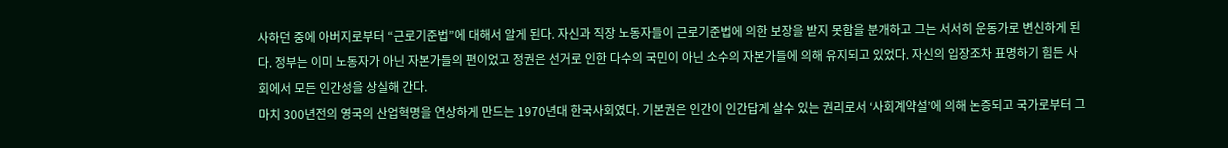사하던 중에 아버지로부터 “근로기준법”에 대해서 알게 된다. 자신과 직장 노동자들이 근로기준법에 의한 보장을 받지 못함을 분개하고 그는 서서히 운동가로 변신하게 된다. 정부는 이미 노동자가 아닌 자본가들의 편이었고 정권은 선거로 인한 다수의 국민이 아닌 소수의 자본가들에 의해 유지되고 있었다. 자신의 입장조차 표명하기 힘든 사회에서 모든 인간성을 상실해 간다.
마치 300년전의 영국의 산업혁명을 연상하게 만드는 1970년대 한국사회였다. 기본권은 인간이 인간답게 살수 있는 권리로서 ‘사회계약설’에 의해 논증되고 국가로부터 그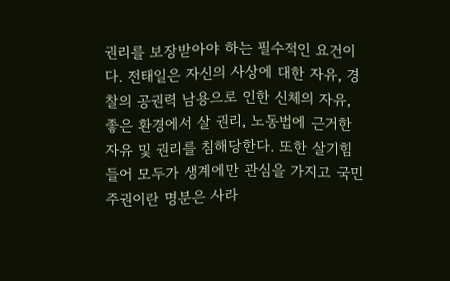권리를 보장받아야 하는 필수적인 요건이다. 전태일은 자신의 사상에 대한 자유, 경찰의 공권력 남용으로 인한 신체의 자유, 좋은 환경에서 살 권리, 노동법에 근거한 자유 및 권리를 침해당한다. 또한 살기힘들어 모두가 생계에만 관심을 가지고 국민주권이란 명분은 사라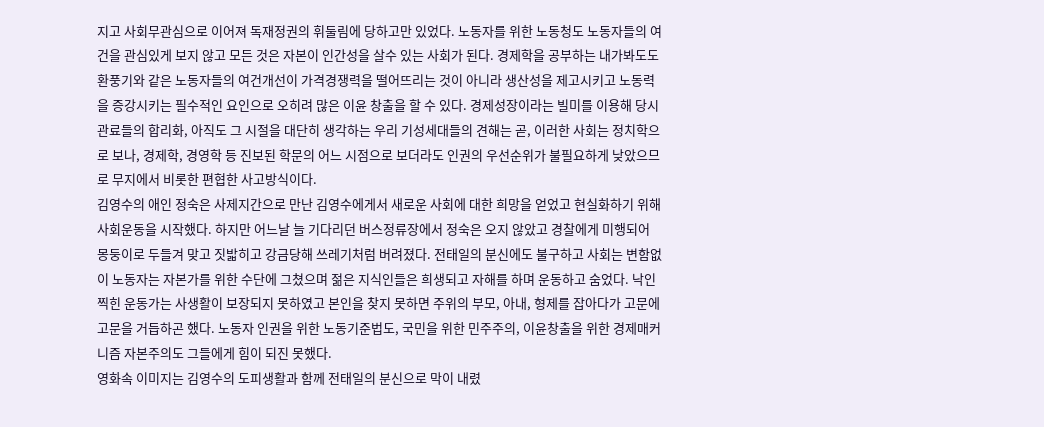지고 사회무관심으로 이어져 독재정권의 휘둘림에 당하고만 있었다. 노동자를 위한 노동청도 노동자들의 여건을 관심있게 보지 않고 모든 것은 자본이 인간성을 살수 있는 사회가 된다. 경제학을 공부하는 내가봐도도 환풍기와 같은 노동자들의 여건개선이 가격경쟁력을 떨어뜨리는 것이 아니라 생산성을 제고시키고 노동력을 증강시키는 필수적인 요인으로 오히려 많은 이윤 창출을 할 수 있다. 경제성장이라는 빌미를 이용해 당시 관료들의 합리화, 아직도 그 시절을 대단히 생각하는 우리 기성세대들의 견해는 곧, 이러한 사회는 정치학으로 보나, 경제학, 경영학 등 진보된 학문의 어느 시점으로 보더라도 인권의 우선순위가 불필요하게 낮았으므로 무지에서 비롯한 편협한 사고방식이다.
김영수의 애인 정숙은 사제지간으로 만난 김영수에게서 새로운 사회에 대한 희망을 얻었고 현실화하기 위해 사회운동을 시작했다. 하지만 어느날 늘 기다리던 버스정류장에서 정숙은 오지 않았고 경찰에게 미행되어 몽둥이로 두들겨 맞고 짓밟히고 강금당해 쓰레기처럼 버려졌다. 전태일의 분신에도 불구하고 사회는 변함없이 노동자는 자본가를 위한 수단에 그쳤으며 젊은 지식인들은 희생되고 자해를 하며 운동하고 숨었다. 낙인 찍힌 운동가는 사생활이 보장되지 못하였고 본인을 찾지 못하면 주위의 부모, 아내, 형제를 잡아다가 고문에 고문을 거듭하곤 했다. 노동자 인권을 위한 노동기준법도, 국민을 위한 민주주의, 이윤창출을 위한 경제매커니즘 자본주의도 그들에게 힘이 되진 못했다.
영화속 이미지는 김영수의 도피생활과 함께 전태일의 분신으로 막이 내렸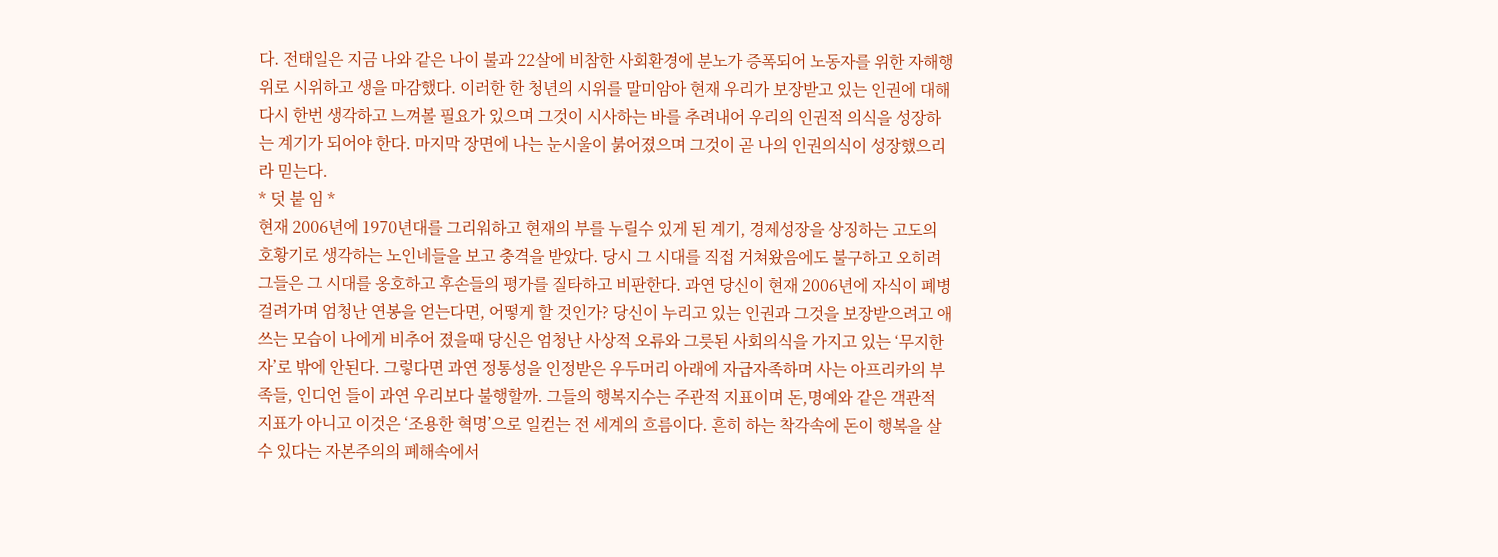다. 전태일은 지금 나와 같은 나이 불과 22살에 비참한 사회환경에 분노가 증폭되어 노동자를 위한 자해행위로 시위하고 생을 마감했다. 이러한 한 청년의 시위를 말미암아 현재 우리가 보장받고 있는 인권에 대해 다시 한번 생각하고 느껴볼 필요가 있으며 그것이 시사하는 바를 추려내어 우리의 인권적 의식을 성장하는 계기가 되어야 한다. 마지막 장면에 나는 눈시울이 붉어졌으며 그것이 곧 나의 인권의식이 성장했으리라 믿는다.
* 덧 붙 임 *
현재 2006년에 1970년대를 그리워하고 현재의 부를 누릴수 있게 된 계기, 경제성장을 상징하는 고도의 호황기로 생각하는 노인네들을 보고 충격을 받았다. 당시 그 시대를 직접 거쳐왔음에도 불구하고 오히려 그들은 그 시대를 옹호하고 후손들의 평가를 질타하고 비판한다. 과연 당신이 현재 2006년에 자식이 폐병걸려가며 엄청난 연봉을 얻는다면, 어떻게 할 것인가? 당신이 누리고 있는 인권과 그것을 보장받으려고 애쓰는 모습이 나에게 비추어 졌을때 당신은 엄청난 사상적 오류와 그릇된 사회의식을 가지고 있는 ‘무지한 자’로 밖에 안된다. 그렇다면 과연 정통성을 인정받은 우두머리 아래에 자급자족하며 사는 아프리카의 부족들, 인디언 들이 과연 우리보다 불행할까. 그들의 행복지수는 주관적 지표이며 돈,명예와 같은 객관적 지표가 아니고 이것은 ‘조용한 혁명’으로 일컫는 전 세계의 흐름이다. 흔히 하는 착각속에 돈이 행복을 살 수 있다는 자본주의의 폐해속에서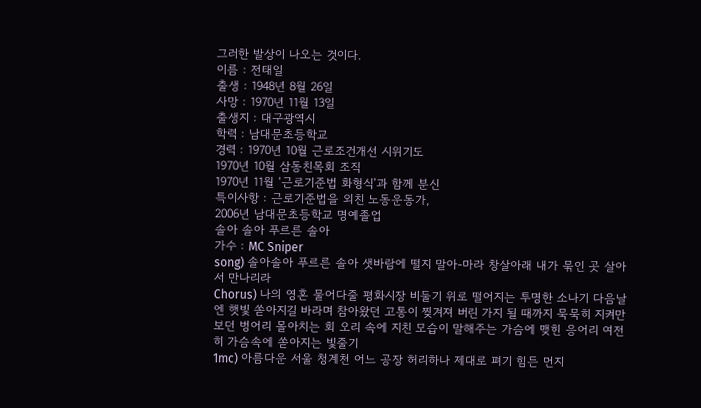그러한 발상이 나오는 것이다.
이름 : 전태일
출생 : 1948년 8월 26일
사망 : 1970년 11월 13일
출생지 : 대구광역시
학력 : 남대문초등학교
경력 : 1970년 10월 근로조건개선 시위기도
1970년 10월 삼동친목회 조직
1970년 11월 ‘근로기준법 화형식’과 함께 분신
특이사항 : 근로기준법을 외친 노동운동가,
2006년 남대문초등학교 명예졸업
솔아 솔아 푸르른 솔아
가수 : MC Sniper
song) 솔아솔아 푸르른 솔아 샛바람에 떨지 말아-마라 창살아래 내가 묶인 곳 살아서 만나리라
Chorus) 나의 영혼 물어다줄 평화시장 비둘기 위로 떨어지는 투명한 소나기 다음날엔 햇빛 쏟아지길 바라며 참아왔던 고통이 찢겨져 버린 가지 될 때까지 묵묵히 지켜만 보던 벙어리 몰아치는 회 오리 속에 지친 모습이 말해주는 가슴에 맺힌 응어리 여전히 가슴속에 쏟아지는 빛줄기
1mc) 아름다운 서울 청계천 어느 공장 허리하나 제대로 펴기 힘든 먼지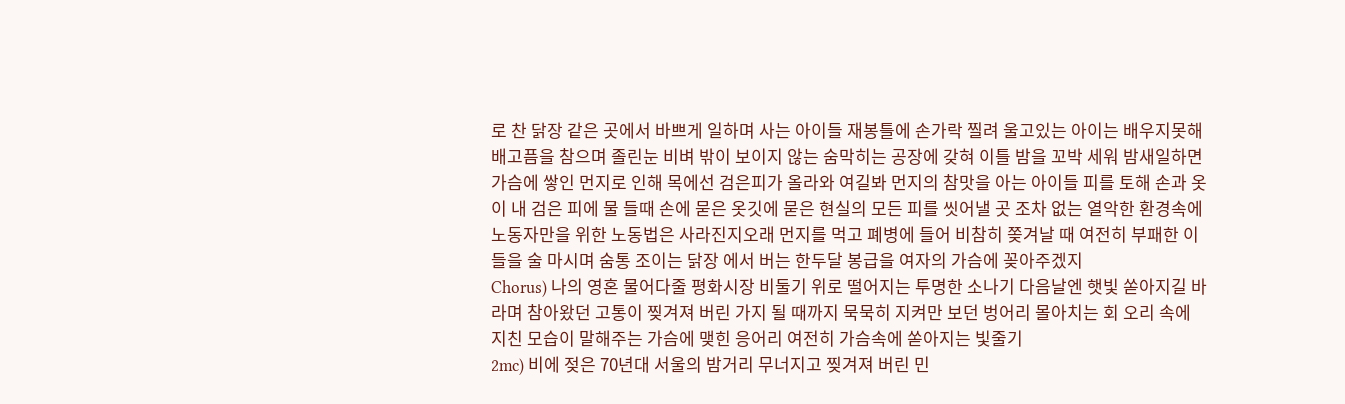로 찬 닭장 같은 곳에서 바쁘게 일하며 사는 아이들 재봉틀에 손가락 찔려 울고있는 아이는 배우지못해 배고픔을 참으며 졸린눈 비벼 밖이 보이지 않는 숨막히는 공장에 갖혀 이틀 밤을 꼬박 세워 밤새일하면 가슴에 쌓인 먼지로 인해 목에선 검은피가 올라와 여길봐 먼지의 참맛을 아는 아이들 피를 토해 손과 옷이 내 검은 피에 물 들때 손에 묻은 옷깃에 묻은 현실의 모든 피를 씻어낼 곳 조차 없는 열악한 환경속에 노동자만을 위한 노동법은 사라진지오래 먼지를 먹고 폐병에 들어 비참히 쫒겨날 때 여전히 부패한 이들을 술 마시며 숨통 조이는 닭장 에서 버는 한두달 봉급을 여자의 가슴에 꽂아주겠지
Chorus) 나의 영혼 물어다줄 평화시장 비둘기 위로 떨어지는 투명한 소나기 다음날엔 햇빛 쏟아지길 바라며 참아왔던 고통이 찢겨져 버린 가지 될 때까지 묵묵히 지켜만 보던 벙어리 몰아치는 회 오리 속에 지친 모습이 말해주는 가슴에 맺힌 응어리 여전히 가슴속에 쏟아지는 빛줄기
2mc) 비에 젖은 70년대 서울의 밤거리 무너지고 찢겨져 버린 민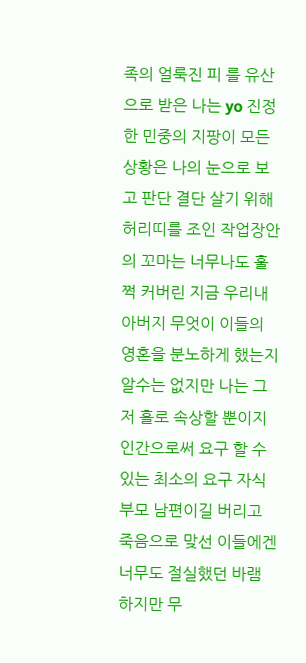족의 얼룩진 피 를 유산으로 받은 나는 yo 진정한 민중의 지팡이 모든 상황은 나의 눈으로 보고 판단 결단 살기 위해 허리띠를 조인 작업장안의 꼬마는 너무나도 훌쩍 커버린 지금 우리내 아버지 무엇이 이들의 영혼을 분노하게 했는지 알수는 없지만 나는 그저 홀로 속상할 뿐이지 인간으로써 요구 할 수 있는 최소의 요구 자식 부모 남편이길 버리고 죽음으로 맞선 이들에겐 너무도 절실했던 바램 하지만 무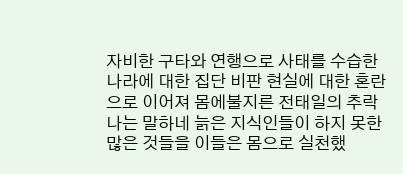자비한 구타와 연행으로 사태를 수습한 나라에 대한 집단 비판 현실에 대한 혼란 으로 이어져 몸에불지른 전태일의 추락 나는 말하네 늙은 지식인들이 하지 못한 많은 것들을 이들은 몸으로 실천했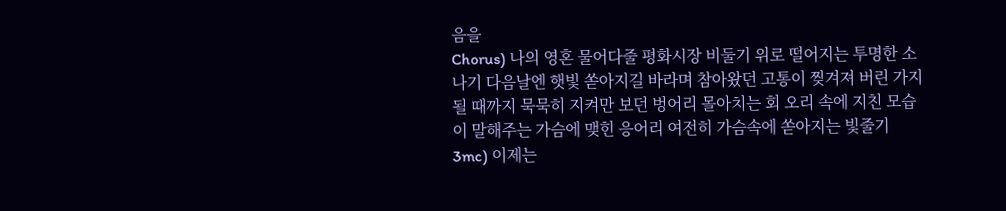음을
Chorus) 나의 영혼 물어다줄 평화시장 비둘기 위로 떨어지는 투명한 소나기 다음날엔 햇빛 쏟아지길 바라며 참아왔던 고통이 찢겨져 버린 가지 될 때까지 묵묵히 지켜만 보던 벙어리 몰아치는 회 오리 속에 지친 모습이 말해주는 가슴에 맺힌 응어리 여전히 가슴속에 쏟아지는 빛줄기
3mc) 이제는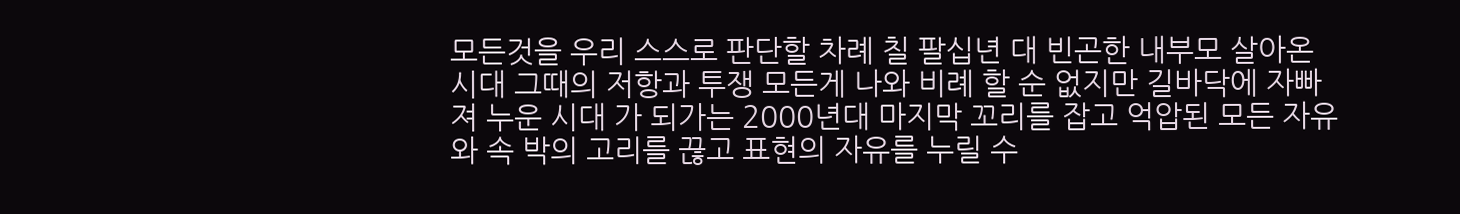모든것을 우리 스스로 판단할 차례 칠 팔십년 대 빈곤한 내부모 살아온 시대 그때의 저항과 투쟁 모든게 나와 비례 할 순 없지만 길바닥에 자빠져 누운 시대 가 되가는 2000년대 마지막 꼬리를 잡고 억압된 모든 자유와 속 박의 고리를 끊고 표현의 자유를 누릴 수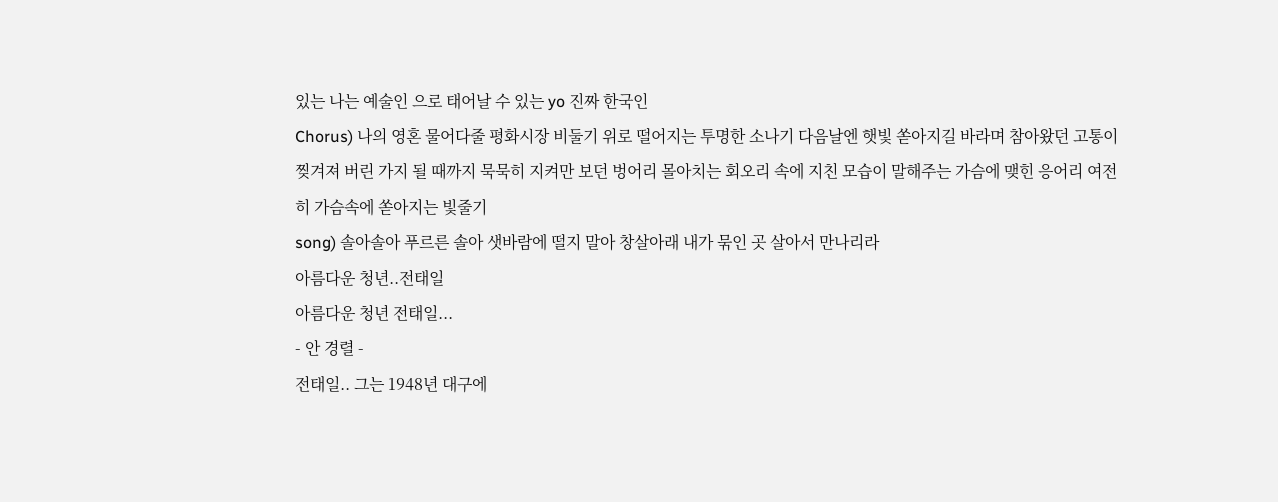있는 나는 예술인 으로 태어날 수 있는 yo 진짜 한국인
Chorus) 나의 영혼 물어다줄 평화시장 비둘기 위로 떨어지는 투명한 소나기 다음날엔 햇빛 쏟아지길 바라며 참아왔던 고통이 찢겨져 버린 가지 될 때까지 묵묵히 지켜만 보던 벙어리 몰아치는 회오리 속에 지친 모습이 말해주는 가슴에 맺힌 응어리 여전히 가슴속에 쏟아지는 빛줄기
song) 솔아솔아 푸르른 솔아 샛바람에 떨지 말아 창살아래 내가 묶인 곳 살아서 만나리라
아름다운 청년..전태일
아름다운 청년 전태일...
- 안 경렬 -
전태일.. 그는 1948년 대구에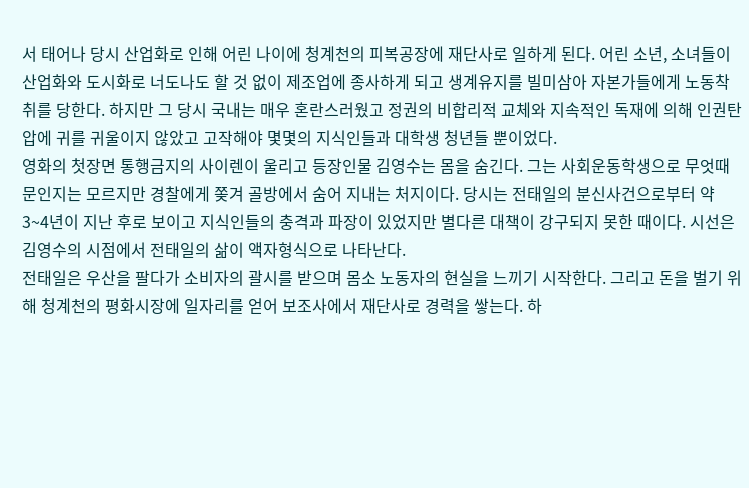서 태어나 당시 산업화로 인해 어린 나이에 청계천의 피복공장에 재단사로 일하게 된다. 어린 소년, 소녀들이 산업화와 도시화로 너도나도 할 것 없이 제조업에 종사하게 되고 생계유지를 빌미삼아 자본가들에게 노동착취를 당한다. 하지만 그 당시 국내는 매우 혼란스러웠고 정권의 비합리적 교체와 지속적인 독재에 의해 인권탄압에 귀를 귀울이지 않았고 고작해야 몇몇의 지식인들과 대학생 청년들 뿐이었다.
영화의 첫장면 통행금지의 사이렌이 울리고 등장인물 김영수는 몸을 숨긴다. 그는 사회운동학생으로 무엇때문인지는 모르지만 경찰에게 쫒겨 골방에서 숨어 지내는 처지이다. 당시는 전태일의 분신사건으로부터 약 3~4년이 지난 후로 보이고 지식인들의 충격과 파장이 있었지만 별다른 대책이 강구되지 못한 때이다. 시선은 김영수의 시점에서 전태일의 삶이 액자형식으로 나타난다.
전태일은 우산을 팔다가 소비자의 괄시를 받으며 몸소 노동자의 현실을 느끼기 시작한다. 그리고 돈을 벌기 위해 청계천의 평화시장에 일자리를 얻어 보조사에서 재단사로 경력을 쌓는다. 하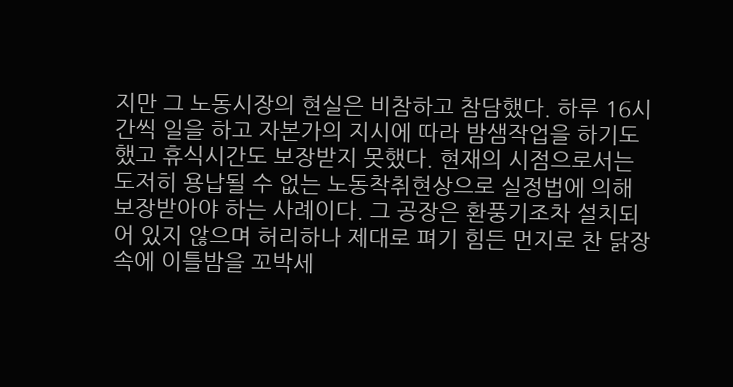지만 그 노동시장의 현실은 비참하고 참담했다. 하루 16시간씩 일을 하고 자본가의 지시에 따라 밤샘작업을 하기도 했고 휴식시간도 보장받지 못했다. 현재의 시점으로서는 도저히 용납될 수 없는 노동착취현상으로 실정법에 의해 보장받아야 하는 사례이다. 그 공장은 환풍기조차 설치되어 있지 않으며 허리하나 제대로 펴기 힘든 먼지로 찬 닭장 속에 이틀밤을 꼬박세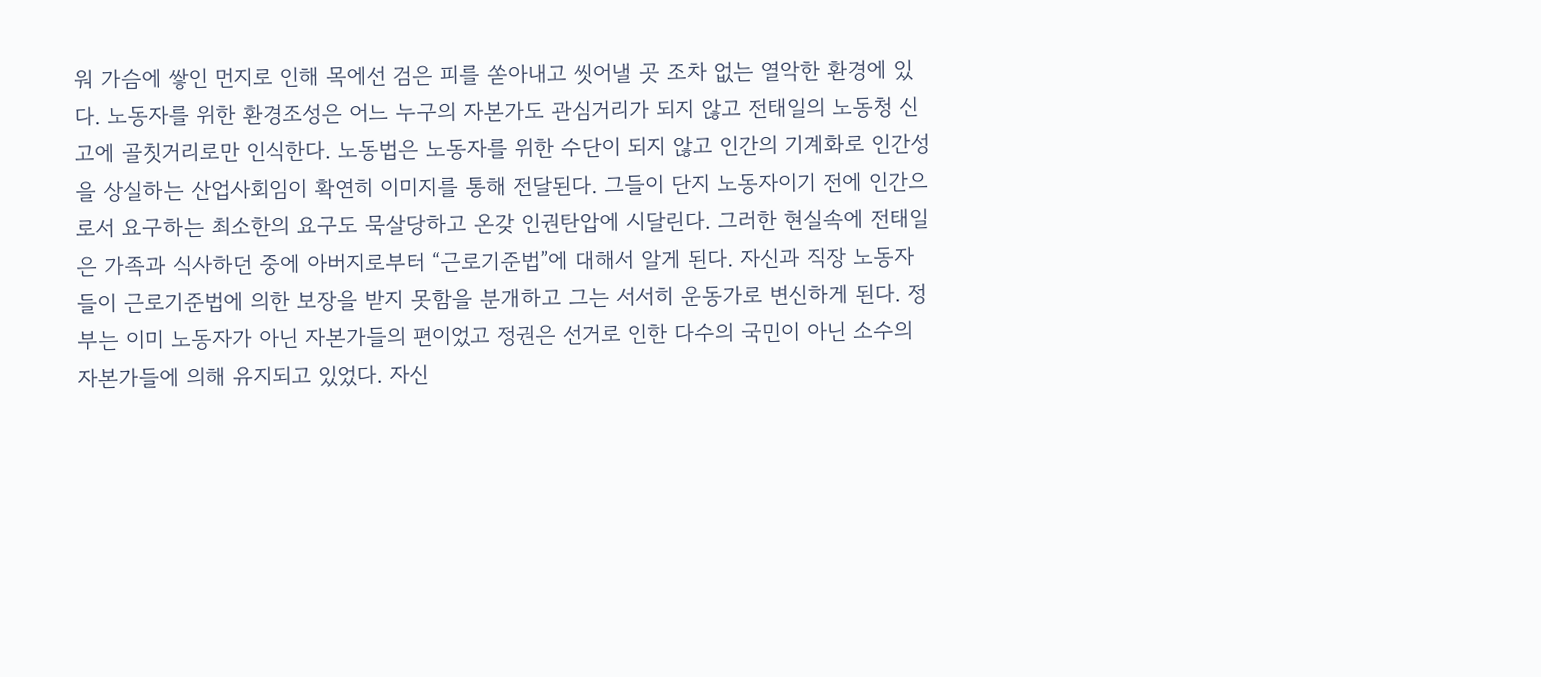워 가슴에 쌓인 먼지로 인해 목에선 검은 피를 쏟아내고 씻어낼 곳 조차 없는 열악한 환경에 있다. 노동자를 위한 환경조성은 어느 누구의 자본가도 관심거리가 되지 않고 전태일의 노동청 신고에 골칫거리로만 인식한다. 노동법은 노동자를 위한 수단이 되지 않고 인간의 기계화로 인간성을 상실하는 산업사회임이 확연히 이미지를 통해 전달된다. 그들이 단지 노동자이기 전에 인간으로서 요구하는 최소한의 요구도 묵살당하고 온갖 인권탄압에 시달린다. 그러한 현실속에 전태일은 가족과 식사하던 중에 아버지로부터 “근로기준법”에 대해서 알게 된다. 자신과 직장 노동자들이 근로기준법에 의한 보장을 받지 못함을 분개하고 그는 서서히 운동가로 변신하게 된다. 정부는 이미 노동자가 아닌 자본가들의 편이었고 정권은 선거로 인한 다수의 국민이 아닌 소수의 자본가들에 의해 유지되고 있었다. 자신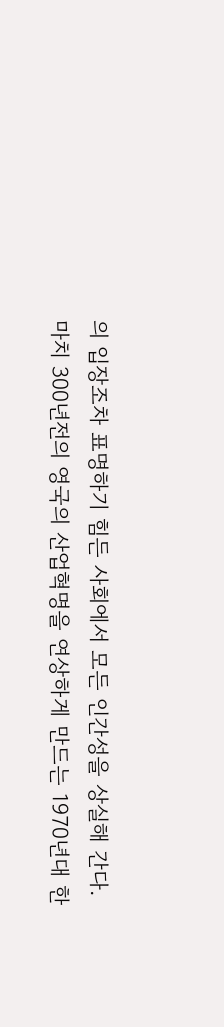의 입장조차 표명하기 힘든 사회에서 모든 인간성을 상실해 간다.
마치 300년전의 영국의 산업혁명을 연상하게 만드는 1970년대 한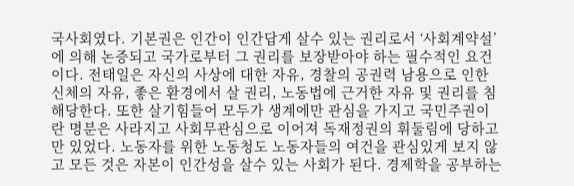국사회였다. 기본권은 인간이 인간답게 살수 있는 권리로서 ‘사회계약설’에 의해 논증되고 국가로부터 그 권리를 보장받아야 하는 필수적인 요건이다. 전태일은 자신의 사상에 대한 자유, 경찰의 공권력 남용으로 인한 신체의 자유, 좋은 환경에서 살 권리, 노동법에 근거한 자유 및 권리를 침해당한다. 또한 살기힘들어 모두가 생계에만 관심을 가지고 국민주권이란 명분은 사라지고 사회무관심으로 이어져 독재정권의 휘둘림에 당하고만 있었다. 노동자를 위한 노동청도 노동자들의 여건을 관심있게 보지 않고 모든 것은 자본이 인간성을 살수 있는 사회가 된다. 경제학을 공부하는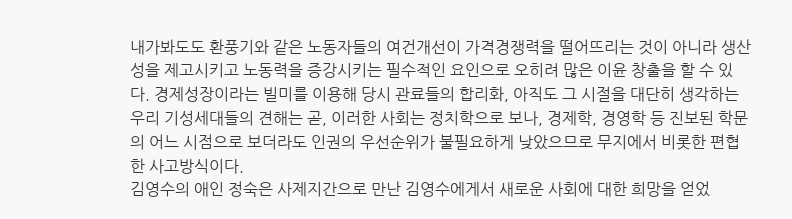내가봐도도 환풍기와 같은 노동자들의 여건개선이 가격경쟁력을 떨어뜨리는 것이 아니라 생산성을 제고시키고 노동력을 증강시키는 필수적인 요인으로 오히려 많은 이윤 창출을 할 수 있다. 경제성장이라는 빌미를 이용해 당시 관료들의 합리화, 아직도 그 시절을 대단히 생각하는 우리 기성세대들의 견해는 곧, 이러한 사회는 정치학으로 보나, 경제학, 경영학 등 진보된 학문의 어느 시점으로 보더라도 인권의 우선순위가 불필요하게 낮았으므로 무지에서 비롯한 편협한 사고방식이다.
김영수의 애인 정숙은 사제지간으로 만난 김영수에게서 새로운 사회에 대한 희망을 얻었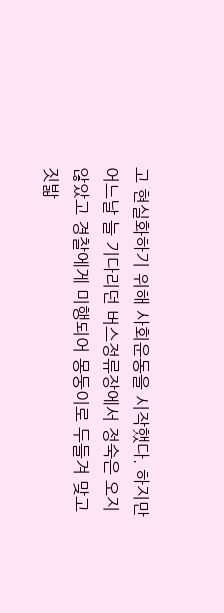고 현실화하기 위해 사회운동을 시작했다. 하지만 어느날 늘 기다리던 버스정류장에서 정숙은 오지 않았고 경찰에게 미행되어 몽둥이로 두들겨 맞고 짓밟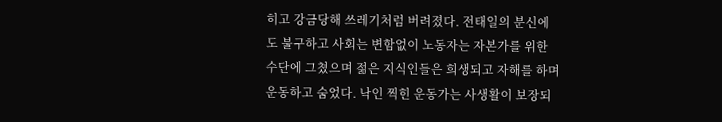히고 강금당해 쓰레기처럼 버려졌다. 전태일의 분신에도 불구하고 사회는 변함없이 노동자는 자본가를 위한 수단에 그쳤으며 젊은 지식인들은 희생되고 자해를 하며 운동하고 숨었다. 낙인 찍힌 운동가는 사생활이 보장되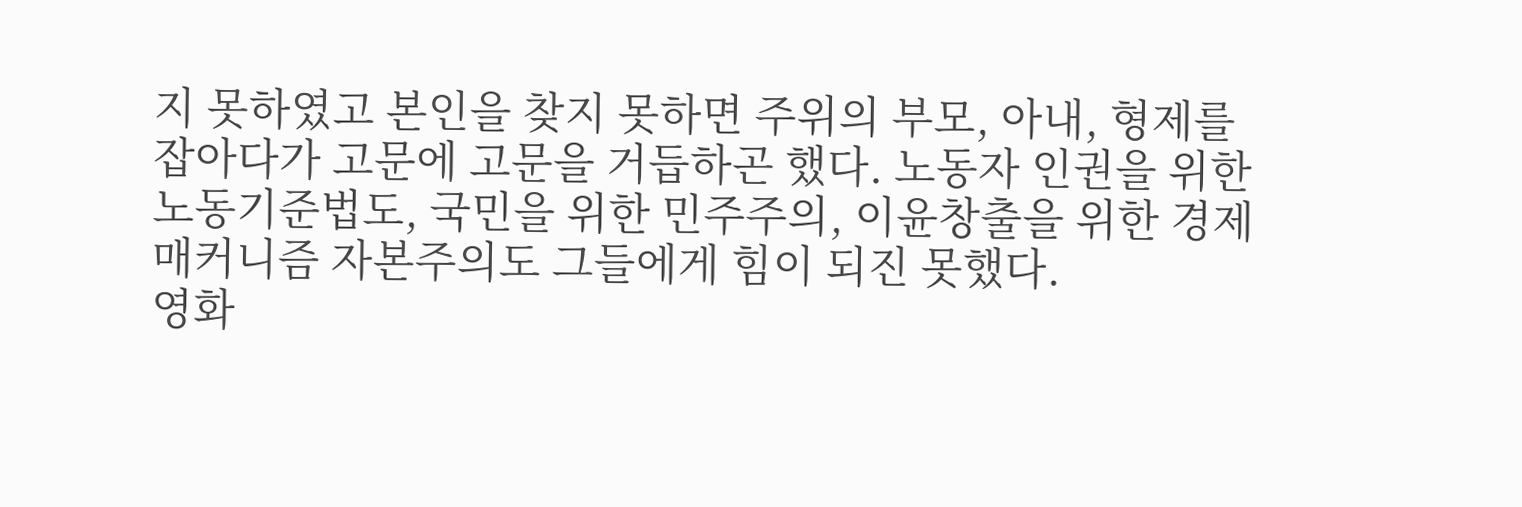지 못하였고 본인을 찾지 못하면 주위의 부모, 아내, 형제를 잡아다가 고문에 고문을 거듭하곤 했다. 노동자 인권을 위한 노동기준법도, 국민을 위한 민주주의, 이윤창출을 위한 경제매커니즘 자본주의도 그들에게 힘이 되진 못했다.
영화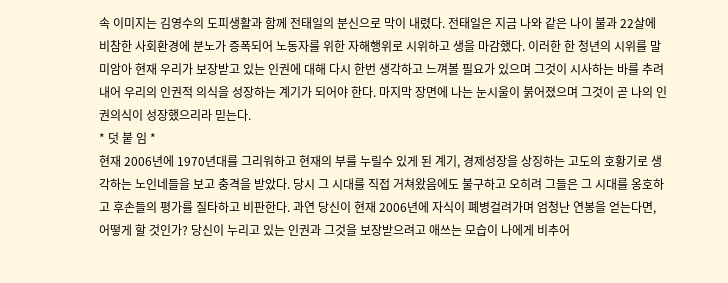속 이미지는 김영수의 도피생활과 함께 전태일의 분신으로 막이 내렸다. 전태일은 지금 나와 같은 나이 불과 22살에 비참한 사회환경에 분노가 증폭되어 노동자를 위한 자해행위로 시위하고 생을 마감했다. 이러한 한 청년의 시위를 말미암아 현재 우리가 보장받고 있는 인권에 대해 다시 한번 생각하고 느껴볼 필요가 있으며 그것이 시사하는 바를 추려내어 우리의 인권적 의식을 성장하는 계기가 되어야 한다. 마지막 장면에 나는 눈시울이 붉어졌으며 그것이 곧 나의 인권의식이 성장했으리라 믿는다.
* 덧 붙 임 *
현재 2006년에 1970년대를 그리워하고 현재의 부를 누릴수 있게 된 계기, 경제성장을 상징하는 고도의 호황기로 생각하는 노인네들을 보고 충격을 받았다. 당시 그 시대를 직접 거쳐왔음에도 불구하고 오히려 그들은 그 시대를 옹호하고 후손들의 평가를 질타하고 비판한다. 과연 당신이 현재 2006년에 자식이 폐병걸려가며 엄청난 연봉을 얻는다면, 어떻게 할 것인가? 당신이 누리고 있는 인권과 그것을 보장받으려고 애쓰는 모습이 나에게 비추어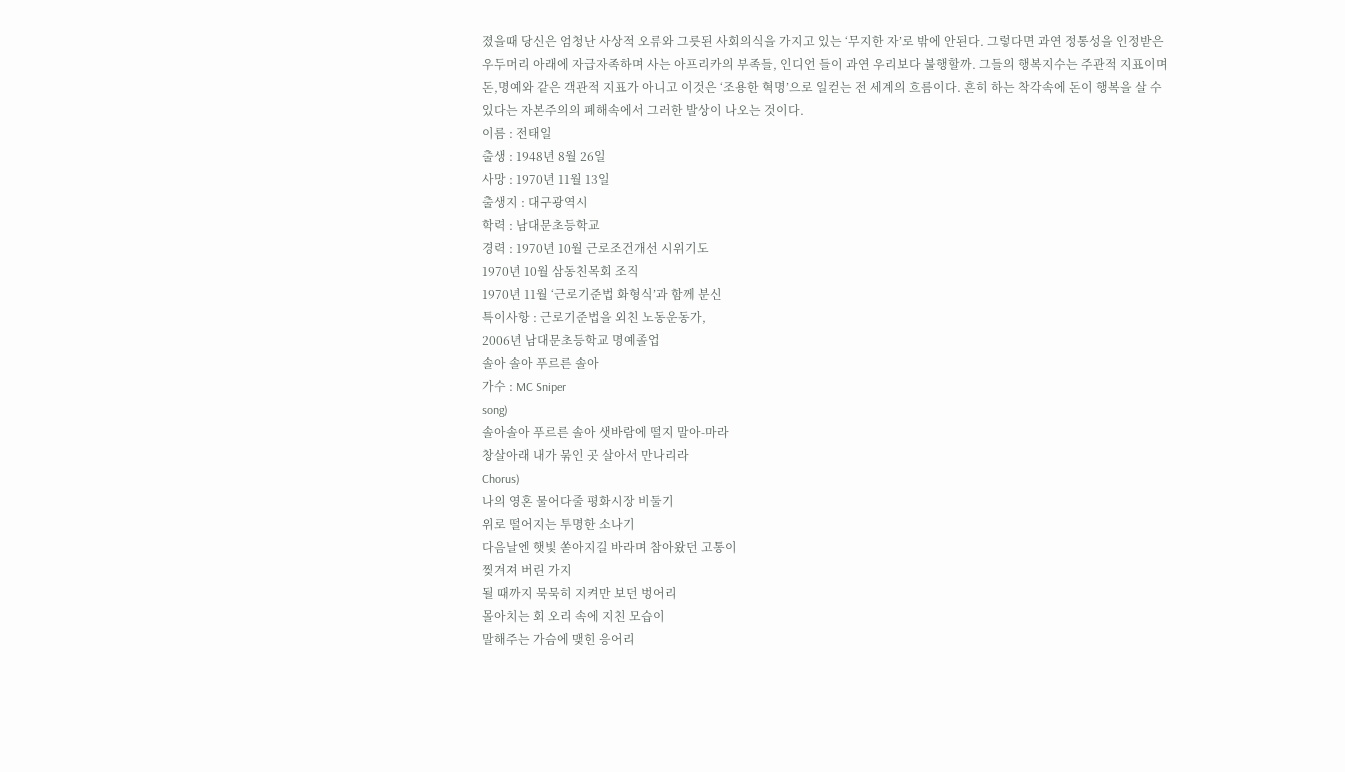졌을때 당신은 엄청난 사상적 오류와 그릇된 사회의식을 가지고 있는 ‘무지한 자’로 밖에 안된다. 그렇다면 과연 정통성을 인정받은 우두머리 아래에 자급자족하며 사는 아프리카의 부족들, 인디언 들이 과연 우리보다 불행할까. 그들의 행복지수는 주관적 지표이며 돈,명예와 같은 객관적 지표가 아니고 이것은 ‘조용한 혁명’으로 일컫는 전 세계의 흐름이다. 흔히 하는 착각속에 돈이 행복을 살 수 있다는 자본주의의 폐해속에서 그러한 발상이 나오는 것이다.
이름 : 전태일
출생 : 1948년 8월 26일
사망 : 1970년 11월 13일
출생지 : 대구광역시
학력 : 남대문초등학교
경력 : 1970년 10월 근로조건개선 시위기도
1970년 10월 삼동친목회 조직
1970년 11월 ‘근로기준법 화형식’과 함께 분신
특이사항 : 근로기준법을 외친 노동운동가,
2006년 남대문초등학교 명예졸업
솔아 솔아 푸르른 솔아
가수 : MC Sniper
song)
솔아솔아 푸르른 솔아 샛바람에 떨지 말아-마라
창살아래 내가 묶인 곳 살아서 만나리라
Chorus)
나의 영혼 물어다줄 평화시장 비둘기
위로 떨어지는 투명한 소나기
다음날엔 햇빛 쏟아지길 바라며 참아왔던 고통이
찢겨져 버린 가지
될 때까지 묵묵히 지켜만 보던 벙어리
몰아치는 회 오리 속에 지친 모습이
말해주는 가슴에 맺힌 응어리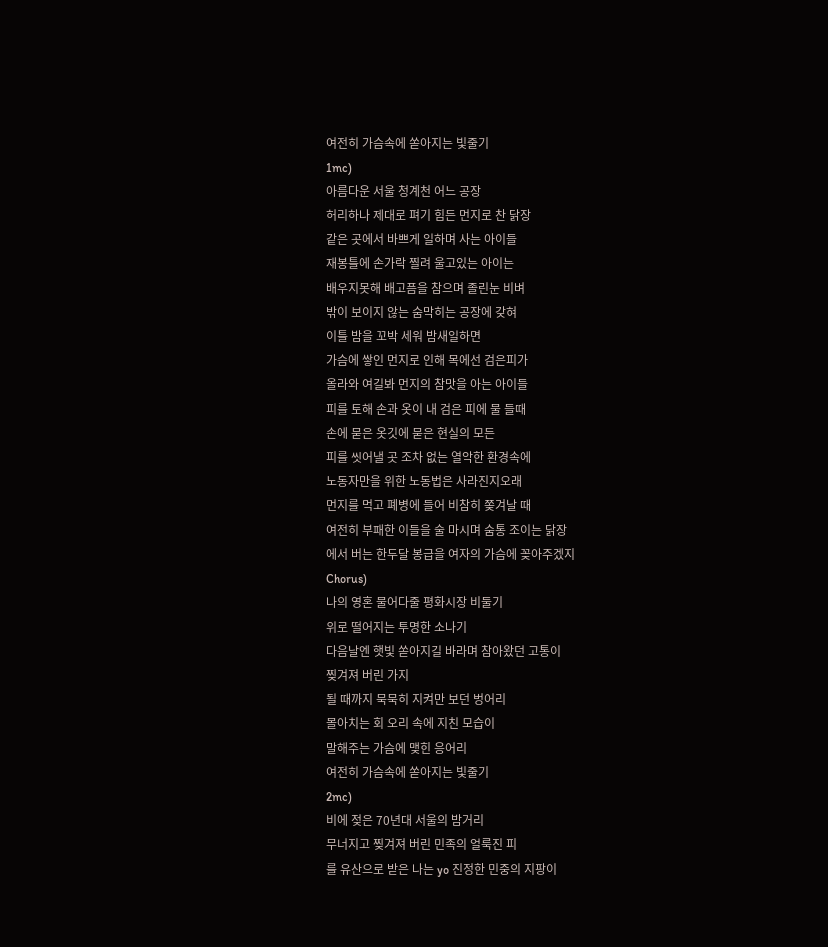여전히 가슴속에 쏟아지는 빛줄기
1mc)
아름다운 서울 청계천 어느 공장
허리하나 제대로 펴기 힘든 먼지로 찬 닭장
같은 곳에서 바쁘게 일하며 사는 아이들
재봉틀에 손가락 찔려 울고있는 아이는
배우지못해 배고픔을 참으며 졸린눈 비벼
밖이 보이지 않는 숨막히는 공장에 갖혀
이틀 밤을 꼬박 세워 밤새일하면
가슴에 쌓인 먼지로 인해 목에선 검은피가
올라와 여길봐 먼지의 참맛을 아는 아이들
피를 토해 손과 옷이 내 검은 피에 물 들때
손에 묻은 옷깃에 묻은 현실의 모든
피를 씻어낼 곳 조차 없는 열악한 환경속에
노동자만을 위한 노동법은 사라진지오래
먼지를 먹고 폐병에 들어 비참히 쫒겨날 때
여전히 부패한 이들을 술 마시며 숨통 조이는 닭장
에서 버는 한두달 봉급을 여자의 가슴에 꽂아주겠지
Chorus)
나의 영혼 물어다줄 평화시장 비둘기
위로 떨어지는 투명한 소나기
다음날엔 햇빛 쏟아지길 바라며 참아왔던 고통이
찢겨져 버린 가지
될 때까지 묵묵히 지켜만 보던 벙어리
몰아치는 회 오리 속에 지친 모습이
말해주는 가슴에 맺힌 응어리
여전히 가슴속에 쏟아지는 빛줄기
2mc)
비에 젖은 70년대 서울의 밤거리
무너지고 찢겨져 버린 민족의 얼룩진 피
를 유산으로 받은 나는 yo 진정한 민중의 지팡이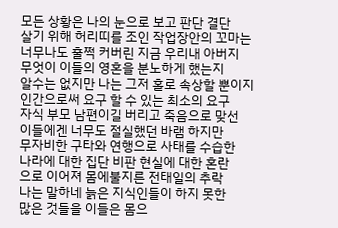모든 상황은 나의 눈으로 보고 판단 결단
살기 위해 허리띠를 조인 작업장안의 꼬마는
너무나도 훌쩍 커버린 지금 우리내 아버지
무엇이 이들의 영혼을 분노하게 했는지
알수는 없지만 나는 그저 홀로 속상할 뿐이지
인간으로써 요구 할 수 있는 최소의 요구
자식 부모 남편이길 버리고 죽음으로 맞선
이들에겐 너무도 절실했던 바램 하지만
무자비한 구타와 연행으로 사태를 수습한
나라에 대한 집단 비판 현실에 대한 혼란
으로 이어져 몸에불지른 전태일의 추락
나는 말하네 늙은 지식인들이 하지 못한
많은 것들을 이들은 몸으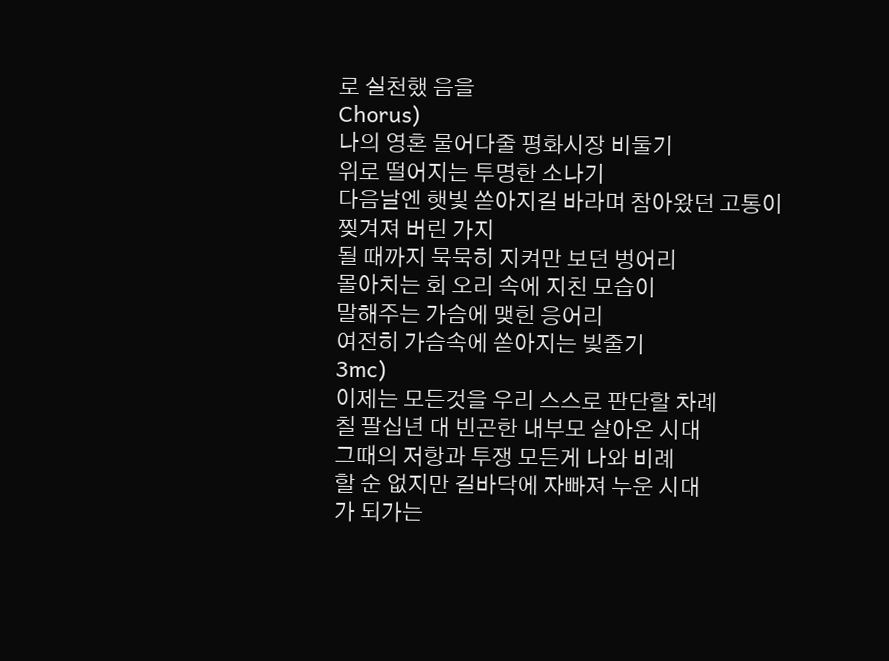로 실천했 음을
Chorus)
나의 영혼 물어다줄 평화시장 비둘기
위로 떨어지는 투명한 소나기
다음날엔 햇빛 쏟아지길 바라며 참아왔던 고통이
찢겨져 버린 가지
될 때까지 묵묵히 지켜만 보던 벙어리
몰아치는 회 오리 속에 지친 모습이
말해주는 가슴에 맺힌 응어리
여전히 가슴속에 쏟아지는 빛줄기
3mc)
이제는 모든것을 우리 스스로 판단할 차례
칠 팔십년 대 빈곤한 내부모 살아온 시대
그때의 저항과 투쟁 모든게 나와 비례
할 순 없지만 길바닥에 자빠져 누운 시대
가 되가는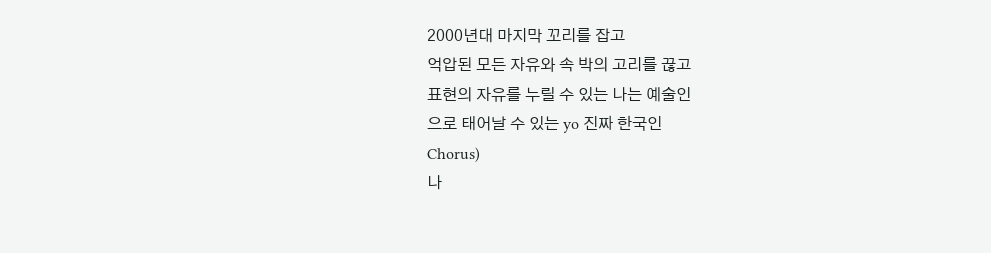2000년대 마지막 꼬리를 잡고
억압된 모든 자유와 속 박의 고리를 끊고
표현의 자유를 누릴 수 있는 나는 예술인
으로 태어날 수 있는 yo 진짜 한국인
Chorus)
나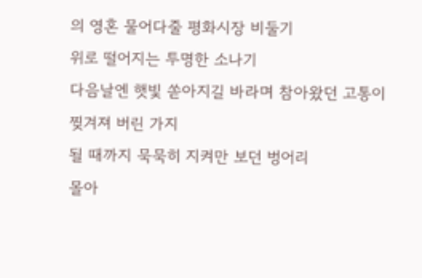의 영혼 물어다줄 평화시장 비둘기
위로 떨어지는 투명한 소나기
다음날엔 햇빛 쏟아지길 바라며 참아왔던 고통이
찢겨져 버린 가지
될 때까지 묵묵히 지켜만 보던 벙어리
몰아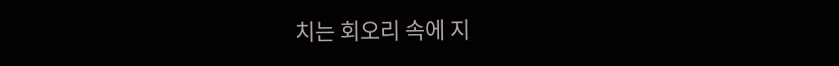치는 회오리 속에 지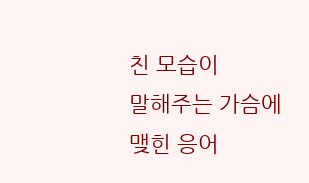친 모습이
말해주는 가슴에 맺힌 응어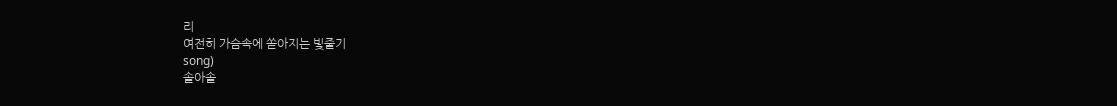리
여전히 가슴속에 쏟아지는 빛줄기
song)
솔아솔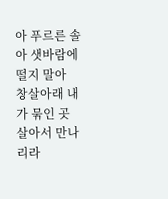아 푸르른 솔아 샛바람에 떨지 말아
창살아래 내가 묶인 곳 살아서 만나리라